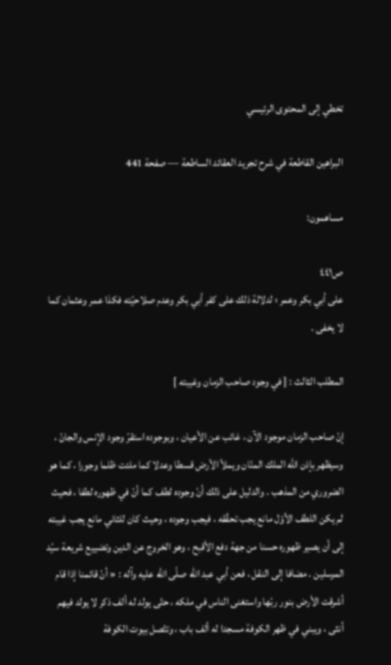تخطي إلى المحتوى الرئيسي

البراهين القاطعة في شرح تجريد العقائد الساطعة — صفحة 441

مساهمون:

ص٤٤١
على أبي بكر وعمر ؛ لدلالة ذلك على كفر أبي بكر وعدم صلاحيّته فكذا عمر وعثمان كما لا يخفى .

المطلب الثالث : [ في وجود صاحب الزمان وغيبته ]

إنّ صاحب الزمان موجود الآن ، غائب عن الأعيان ، وبوجوده استقرّ وجود الإنس والجانّ ، وسيظهر بإذن الله الملك المنّان ويملأ الأرض قسطا وعدلا كما ملئت ظلما وجورا ، كما هو الضروري من المذهب . والدليل على ذلك أنّ وجوده لطف كما أنّ في ظهوره لطفا ، فحيث لم يكن اللطف الأوّل مانع يجب تحقّقه ، فيجب وجوده ، وحيث كان للثاني مانع يجب غيبته إلى أن يصير ظهوره حسنا من جهة دفع الأقبح ، وهو الخروج عن الدين وتضييع شريعة سيّد المرسلين . مضافا إلى النقل ، فعن أبي عبد الله صلّى اللّه عليه وآله : « أنّ قائمنا إذا قام أشرقت الأرض بنور ربّها واستغنى الناس في ملكه ، حتّى يولد له ألف ذكر لا يولد فيهم أنثى ، ويبني في ظهر الكوفة مسجدا له ألف باب ، وتتّصل بيوت الكوفة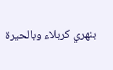بنهري كربلاء وبالحيرة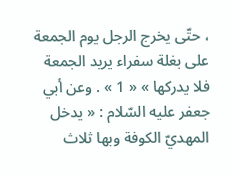، حتّى يخرج الرجل يوم الجمعة على بغلة سفراء يريد الجمعة فلا يدركها » « 1 » . وعن أبي جعفر عليه السّلام : « يدخل المهديّ الكوفة وبها ثلاث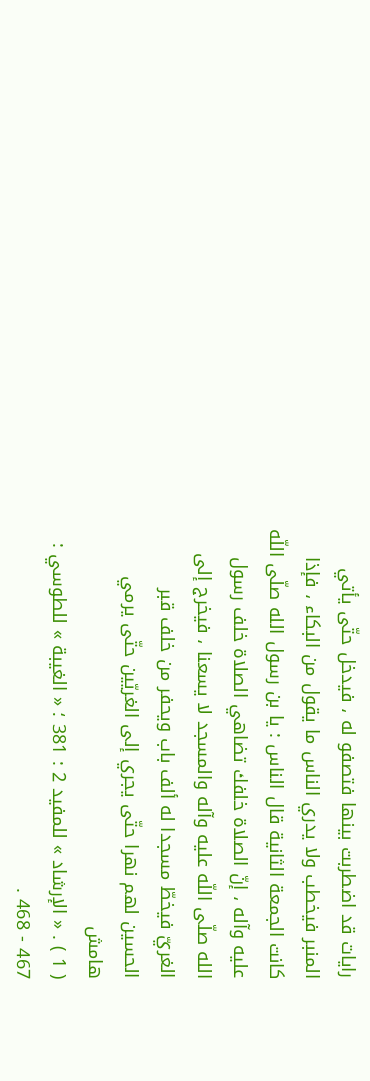رايات قد اضطربت بينها فتصفو له ، فيدخل حتّى يأتي المنبر فيخطب ولا يدري الناس ما يقول من البكاء ، فإذا كانت الجمعة الثانية قال الناس : يا بن رسول الله صلّى اللّه عليه وآله ، إنّ الصلاة خلفك تضاهي الصلاة خلف رسول الله صلّى اللّه عليه وآله والمسجد لا يسعنا ، فيخرج إلى الغريّ فيخطّ مسجدا له ألف باب ويحفر من خلف قبر الحسين لهم نهرا حتّى يجري إلى الغريّين حتّى يرمي
هامش
( 1 ) . « الإرشاد » للمفيد 2 : 381 ؛ « الغيبة » للطوسي : 467 - 468 .